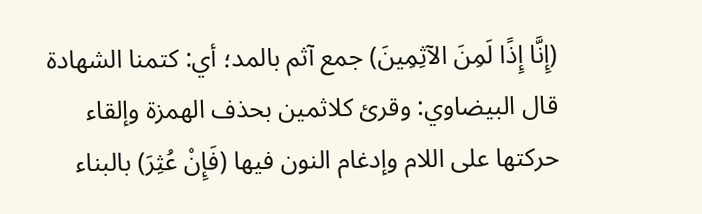(إِنَّا إِذًا لَمِنَ الآثِمِينَ) جمع آثم بالمد؛ أي: كتمنا الشهادة قال البيضاوي: وقرئ كلاثمين بحذف الهمزة وإلقاء حركتها على اللام وإدغام النون فيها (فَإِنْ عُثِرَ) بالبناء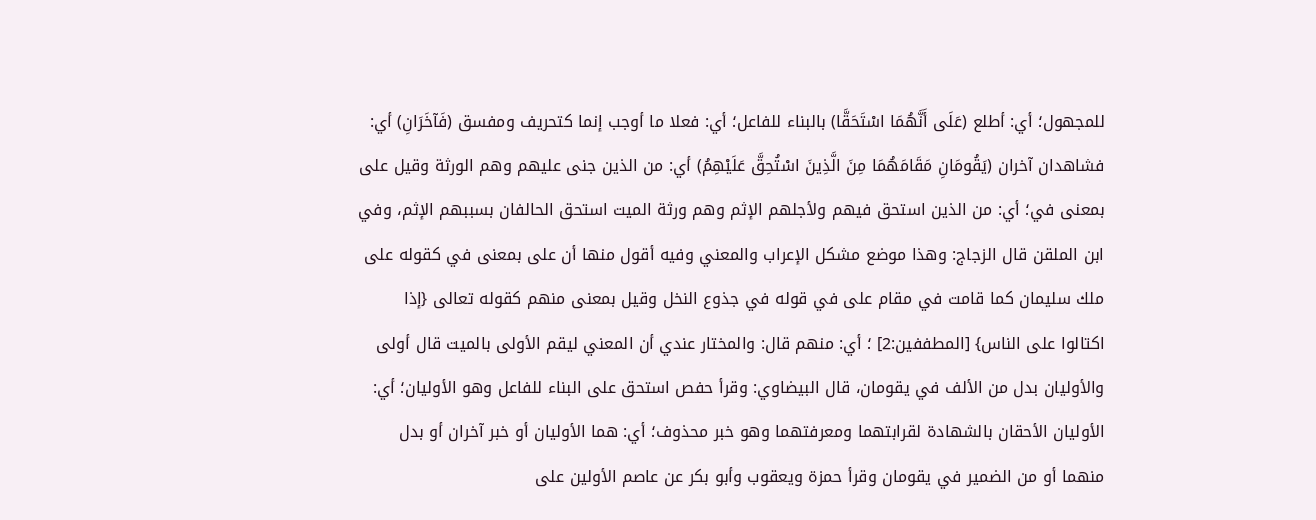للمجهول؛ أي: أطلع (عَلَى أَنَّهُمَا اسْتَحَقَّا) بالبناء للفاعل؛ أي: فعلا ما أوجب إنما كتحريف ومفسق (فَآخَرَانِ) أي: فشاهدان آخران (يَقُومَانِ مَقَامَهُمَا مِنَ الَّذِينَ اسْتُحِقَّ عَلَيْهِمُ) أي: من الذين جنى عليهم وهم الورثة وقيل على بمعنى في؛ أي: من الذين استحق فيهم ولأجلهم الإثم وهم ورثة الميت استحق الحالفان بسببهم الإثم، وفي ابن الملقن قال الزجاج: وهذا موضع مشكل الإعراب والمعني وفيه أقول منها أن على بمعنى في كقوله على ملك سليمان كما قامت في مقام على في قوله في جذوع النخل وقيل بمعنى منهم كقوله تعالى {إذا اكتالوا على الناس} [المطففين:2] ؛ أي: منهم قال: والمختار عندي أن المعني ليقم الأولى بالميت قال أولى والأوليان بدل من الألف في يقومان، قال البيضاوي: وقرأ حفص استحق على البناء للفاعل وهو الأوليان؛ أي: الأوليان الأحقان بالشهادة لقرابتهما ومعرفتهما وهو خبر محذوف؛ أي: هما الأوليان أو خبر آخران أو بدل منهما أو من الضمير في يقومان وقرأ حمزة ويعقوب وأبو بكر عن عاصم الأولين على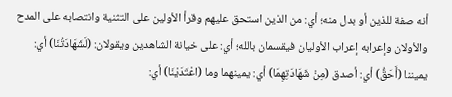أنه صفة للذين أو بدل منه؛ أي: من الذين استحق عليهم وقرأ الأولين على التثنية وانتصابه على المدح والأولان وإعرابه إعراب الأوليان فيقسمان بالله؛ أي: على خيانة الشاهدين ويقولان: (لَشَهَادَتُنَا) أي: يميننا (أَحَقُّ) أي: أصدق (مِنْ شَهَادَتِهِمَا) أي: يمينهما وما (اعْتَدَيْنَا) أي: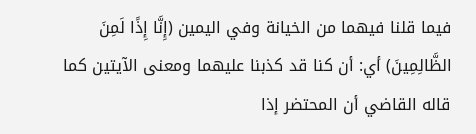فيما قلنا فيهما من الخيانة وفي اليمين (إِنَّا إِذًا لَمِنَ الظَّالِمِينَ) أي: أن كنا قد كذبنا عليهما ومعنى الآيتين كما قاله القاضي أن المحتضر إذا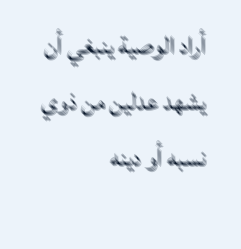أراد الوصية ينبغي أن يشهد عدلين من ذوي نسبه أو دينه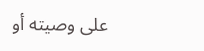على وصيته أو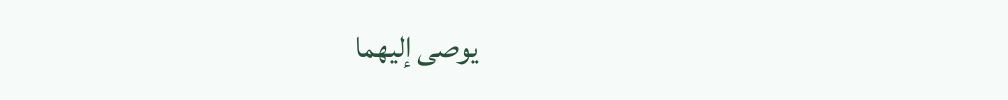يوصى إليهما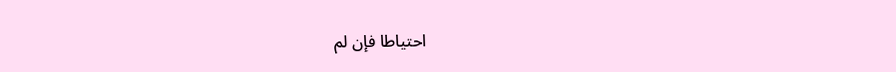احتياطا فإن لم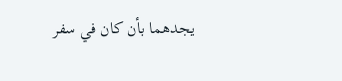يجدهما بأن كان في سفر